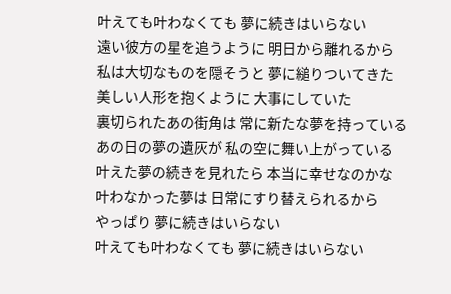叶えても叶わなくても 夢に続きはいらない
遠い彼方の星を追うように 明日から離れるから
私は大切なものを隠そうと 夢に縋りついてきた
美しい人形を抱くように 大事にしていた
裏切られたあの街角は 常に新たな夢を持っている
あの日の夢の遺灰が 私の空に舞い上がっている
叶えた夢の続きを見れたら 本当に幸せなのかな
叶わなかった夢は 日常にすり替えられるから
やっぱり 夢に続きはいらない
叶えても叶わなくても 夢に続きはいらない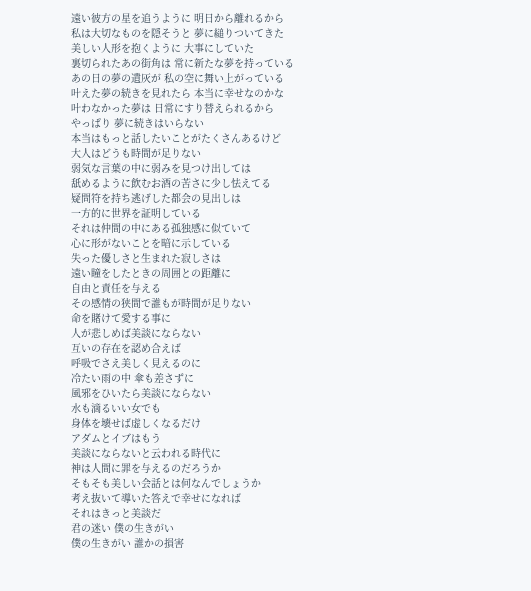遠い彼方の星を追うように 明日から離れるから
私は大切なものを隠そうと 夢に縋りついてきた
美しい人形を抱くように 大事にしていた
裏切られたあの街角は 常に新たな夢を持っている
あの日の夢の遺灰が 私の空に舞い上がっている
叶えた夢の続きを見れたら 本当に幸せなのかな
叶わなかった夢は 日常にすり替えられるから
やっぱり 夢に続きはいらない
本当はもっと話したいことがたくさんあるけど
大人はどうも時間が足りない
弱気な言葉の中に弱みを見つけ出しては
舐めるように飲むお酒の苦さに少し怯えてる
疑問符を持ち逃げした都会の見出しは
一方的に世界を証明している
それは仲間の中にある孤独感に似ていて
心に形がないことを暗に示している
失った優しさと生まれた寂しさは
遠い瞳をしたときの周囲との距離に
自由と責任を与える
その感情の狭間で誰もが時間が足りない
命を賭けて愛する事に
人が悲しめば美談にならない
互いの存在を認め合えば
呼吸でさえ美しく見えるのに
冷たい雨の中 傘も差さずに
風邪をひいたら美談にならない
水も滴るいい女でも
身体を壊せば虚しくなるだけ
アダムとイブはもう
美談にならないと云われる時代に
神は人間に罪を与えるのだろうか
そもそも美しい会話とは何なんでしょうか
考え抜いて導いた答えで幸せになれば
それはきっと美談だ
君の迷い 僕の生きがい
僕の生きがい 誰かの損害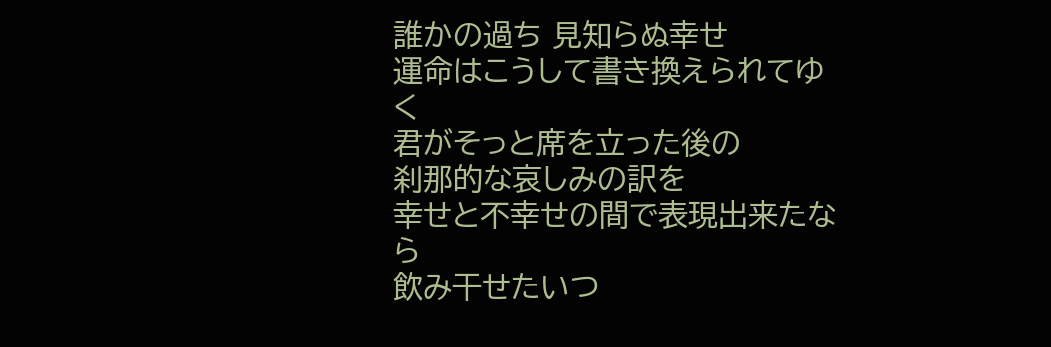誰かの過ち 見知らぬ幸せ
運命はこうして書き換えられてゆく
君がそっと席を立った後の
刹那的な哀しみの訳を
幸せと不幸せの間で表現出来たなら
飲み干せたいつ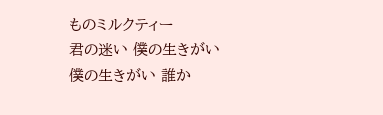ものミルクティー
君の迷い 僕の生きがい
僕の生きがい 誰か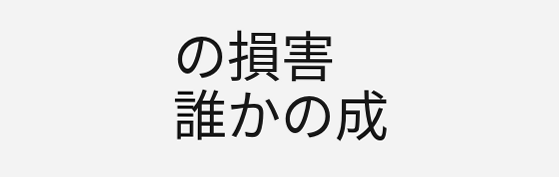の損害
誰かの成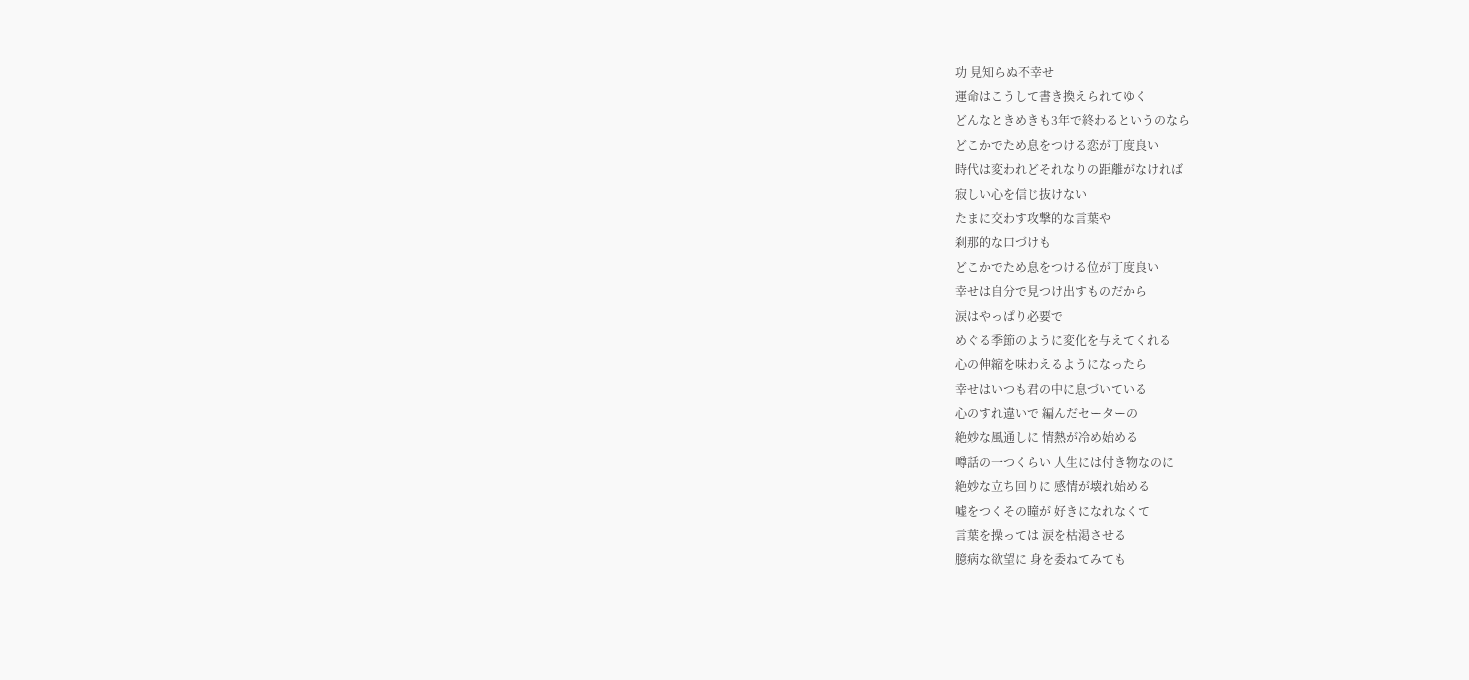功 見知らぬ不幸せ
運命はこうして書き換えられてゆく
どんなときめきも3年で終わるというのなら
どこかでため息をつける恋が丁度良い
時代は変われどそれなりの距離がなければ
寂しい心を信じ抜けない
たまに交わす攻撃的な言葉や
刹那的な口づけも
どこかでため息をつける位が丁度良い
幸せは自分で見つけ出すものだから
涙はやっぱり必要で
めぐる季節のように変化を与えてくれる
心の伸縮を味わえるようになったら
幸せはいつも君の中に息づいている
心のすれ違いで 編んだセーターの
絶妙な風通しに 情熱が冷め始める
噂話の一つくらい 人生には付き物なのに
絶妙な立ち回りに 感情が壊れ始める
嘘をつくその瞳が 好きになれなくて
言葉を操っては 涙を枯渇させる
臆病な欲望に 身を委ねてみても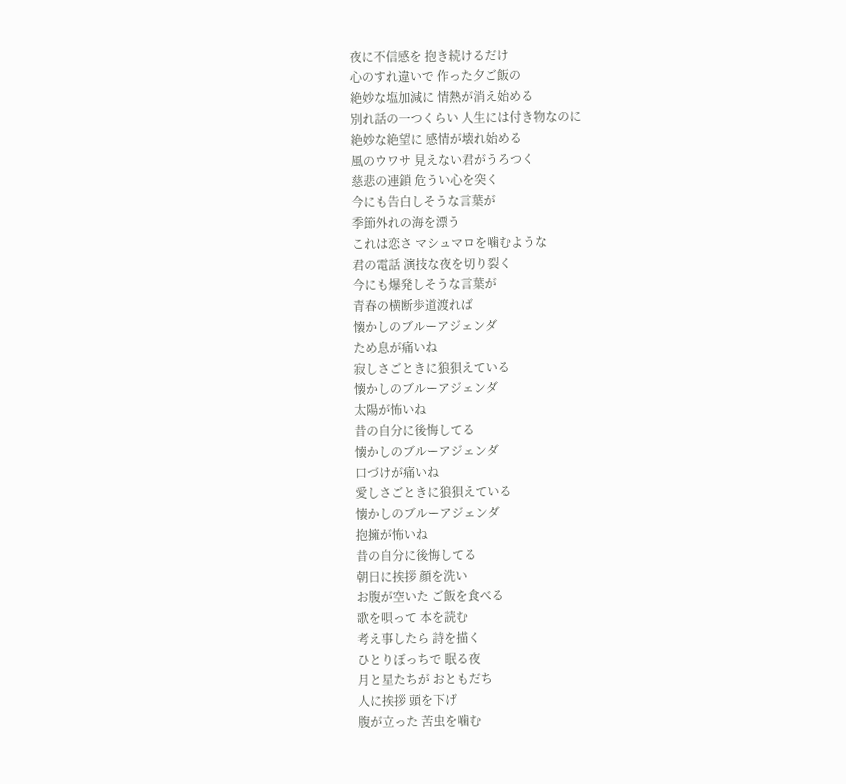夜に不信感を 抱き続けるだけ
心のすれ違いで 作った夕ご飯の
絶妙な塩加減に 情熱が消え始める
別れ話の一つくらい 人生には付き物なのに
絶妙な絶望に 感情が壊れ始める
風のウワサ 見えない君がうろつく
慈悲の連鎖 危うい心を突く
今にも告白しそうな言葉が
季節外れの海を漂う
これは恋さ マシュマロを噛むような
君の電話 演技な夜を切り裂く
今にも爆発しそうな言葉が
青春の横断歩道渡れば
懐かしのブルーアジェンダ
ため息が痛いね
寂しさごときに狼狽えている
懐かしのブルーアジェンダ
太陽が怖いね
昔の自分に後悔してる
懐かしのブルーアジェンダ
口づけが痛いね
愛しさごときに狼狽えている
懐かしのブルーアジェンダ
抱擁が怖いね
昔の自分に後悔してる
朝日に挨拶 顔を洗い
お腹が空いた ご飯を食べる
歌を唄って 本を読む
考え事したら 詩を描く
ひとりぼっちで 眠る夜
月と星たちが おともだち
人に挨拶 頭を下げ
腹が立った 苦虫を噛む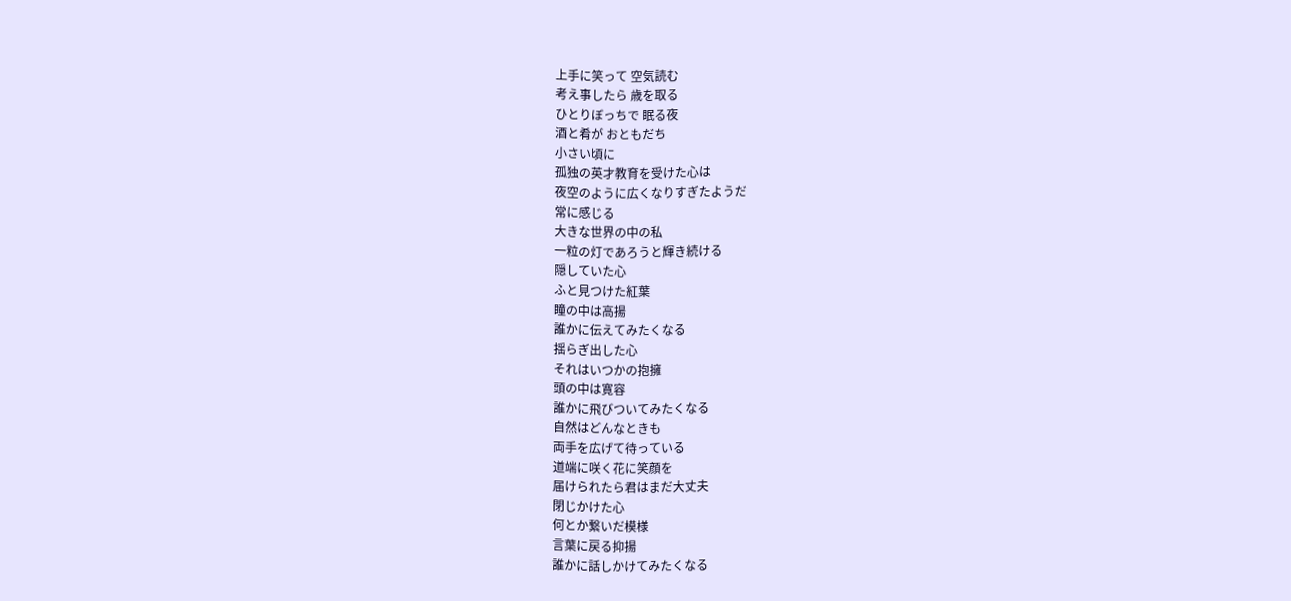上手に笑って 空気読む
考え事したら 歳を取る
ひとりぼっちで 眠る夜
酒と肴が おともだち
小さい頃に
孤独の英才教育を受けた心は
夜空のように広くなりすぎたようだ
常に感じる
大きな世界の中の私
一粒の灯であろうと輝き続ける
隠していた心
ふと見つけた紅葉
瞳の中は高揚
誰かに伝えてみたくなる
揺らぎ出した心
それはいつかの抱擁
頭の中は寛容
誰かに飛びついてみたくなる
自然はどんなときも
両手を広げて待っている
道端に咲く花に笑顔を
届けられたら君はまだ大丈夫
閉じかけた心
何とか繋いだ模様
言葉に戻る抑揚
誰かに話しかけてみたくなる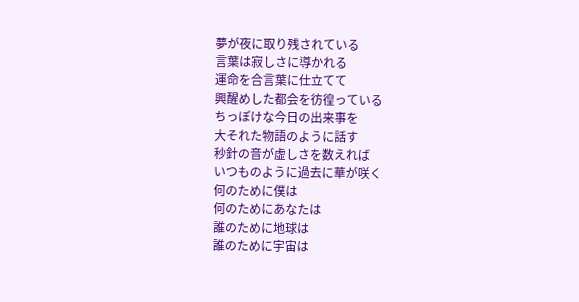夢が夜に取り残されている
言葉は寂しさに導かれる
運命を合言葉に仕立てて
興醒めした都会を彷徨っている
ちっぽけな今日の出来事を
大それた物語のように話す
秒針の音が虚しさを数えれば
いつものように過去に華が咲く
何のために僕は
何のためにあなたは
誰のために地球は
誰のために宇宙は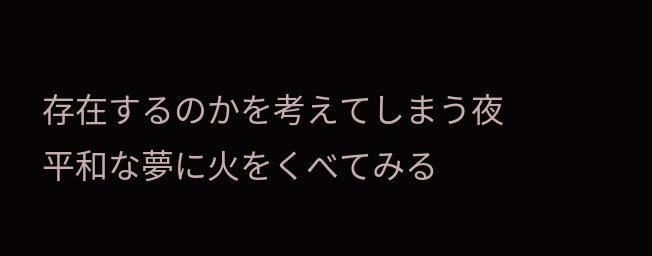存在するのかを考えてしまう夜
平和な夢に火をくべてみる